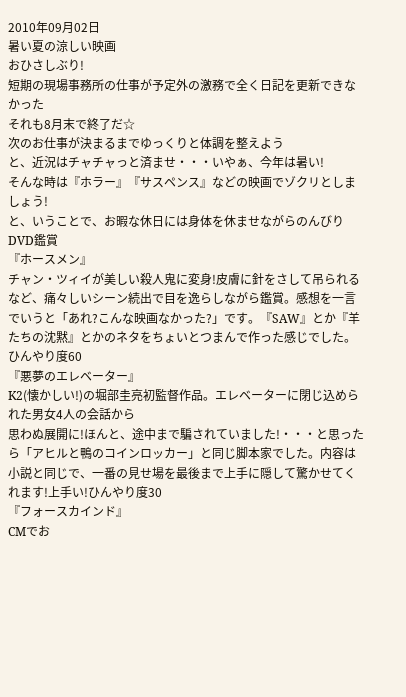2010年09月02日
暑い夏の涼しい映画
おひさしぶり!
短期の現場事務所の仕事が予定外の激務で全く日記を更新できなかった
それも8月末で終了だ☆
次のお仕事が決まるまでゆっくりと体調を整えよう
と、近況はチャチャっと済ませ・・・いやぁ、今年は暑い!
そんな時は『ホラー』『サスペンス』などの映画でゾクリとしましょう!
と、いうことで、お暇な休日には身体を休ませながらのんびりDVD鑑賞
『ホースメン』
チャン・ツィイが美しい殺人鬼に変身!皮膚に針をさして吊られるなど、痛々しいシーン続出で目を逸らしながら鑑賞。感想を一言でいうと「あれ?こんな映画なかった?」です。『SAW』とか『羊たちの沈黙』とかのネタをちょいとつまんで作った感じでした。ひんやり度60
『悪夢のエレベーター』
K2(懐かしい!)の堀部圭亮初監督作品。エレベーターに閉じ込められた男女4人の会話から
思わぬ展開に!ほんと、途中まで騙されていました!・・・と思ったら「アヒルと鴨のコインロッカー」と同じ脚本家でした。内容は小説と同じで、一番の見せ場を最後まで上手に隠して驚かせてくれます!上手い!ひんやり度30
『フォースカインド』
CMでお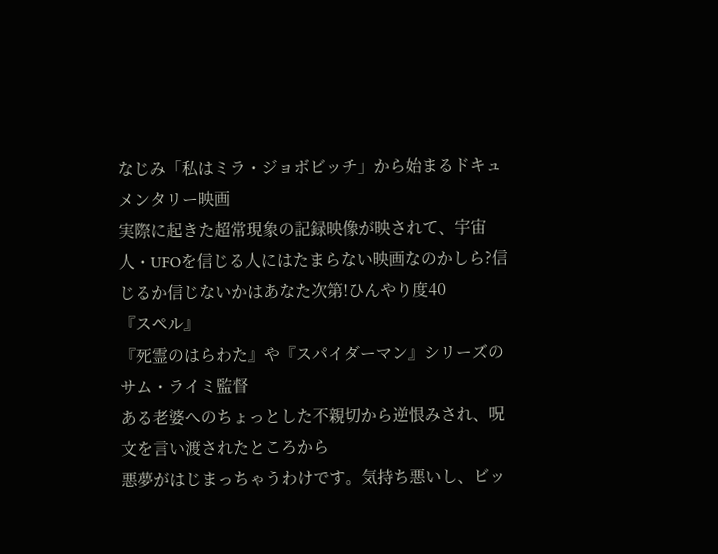なじみ「私はミラ・ジョボビッチ」から始まるドキュメンタリー映画
実際に起きた超常現象の記録映像が映されて、宇宙人・UFOを信じる人にはたまらない映画なのかしら?信じるか信じないかはあなた次第!ひんやり度40
『スペル』
『死霊のはらわた』や『スパイダーマン』シリーズのサム・ライミ監督
ある老婆へのちょっとした不親切から逆恨みされ、呪文を言い渡されたところから
悪夢がはじまっちゃうわけです。気持ち悪いし、ビッ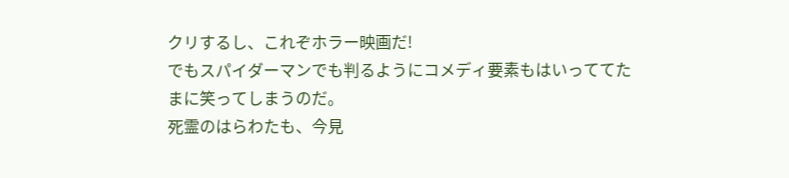クリするし、これぞホラー映画だ!
でもスパイダーマンでも判るようにコメディ要素もはいっててたまに笑ってしまうのだ。
死霊のはらわたも、今見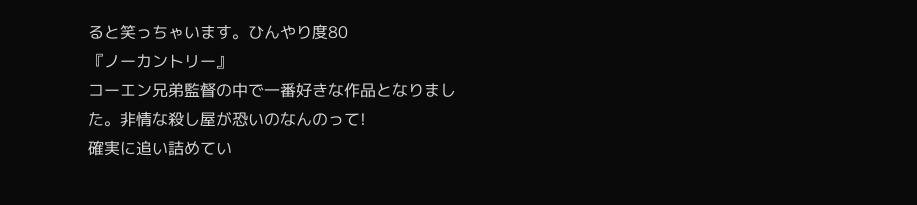ると笑っちゃいます。ひんやり度80
『ノーカントリー』
コーエン兄弟監督の中で一番好きな作品となりました。非情な殺し屋が恐いのなんのって!
確実に追い詰めてい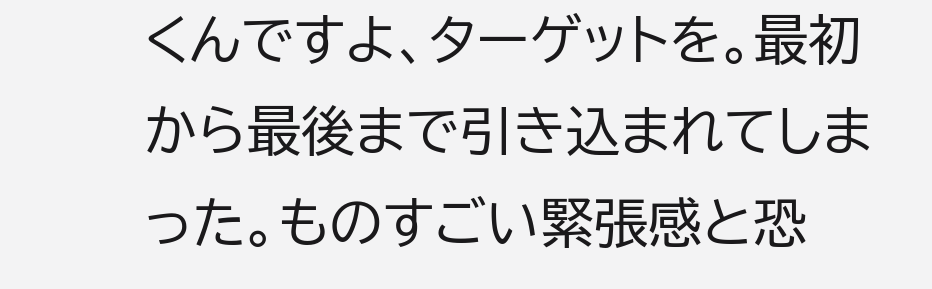くんですよ、ターゲットを。最初から最後まで引き込まれてしまった。ものすごい緊張感と恐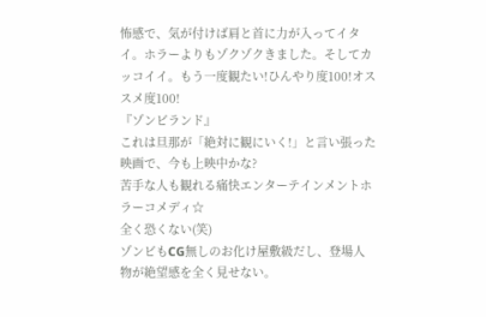怖感で、気が付けば肩と首に力が入ってイタイ。ホラーよりもゾクゾクきました。そしてカッコイイ。もう一度観たい!ひんやり度100!オススメ度100!
『ゾンビランド』
これは旦那が「絶対に観にいく!」と言い張った映画で、今も上映中かな?
苦手な人も観れる痛快エンターテインメントホラーコメディ☆
全く恐くない(笑)
ゾンビもCG無しのお化け屋敷級だし、登場人物が絶望感を全く見せない。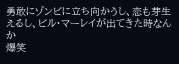勇敢にゾンビに立ち向かうし、恋も芽生えるし、ビル・マーレイが出てきた時なんか
爆笑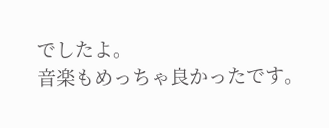でしたよ。
音楽もめっちゃ良かったです。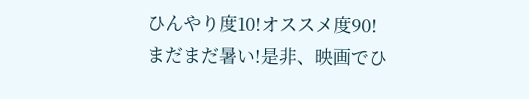ひんやり度10!オススメ度90!
まだまだ暑い!是非、映画でひ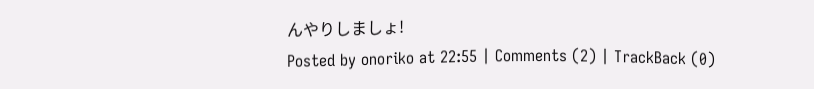んやりしましょ!
Posted by onoriko at 22:55 | Comments (2) | TrackBack (0)